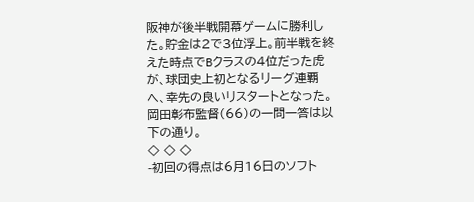阪神が後半戦開幕ゲームに勝利した。貯金は2で3位浮上。前半戦を終えた時点でBクラスの4位だった虎が、球団史上初となるリーグ連覇へ、幸先の良いリスタートとなった。
岡田彰布監督(66)の一問一答は以下の通り。
◇ ◇ ◇
-初回の得点は6月16日のソフト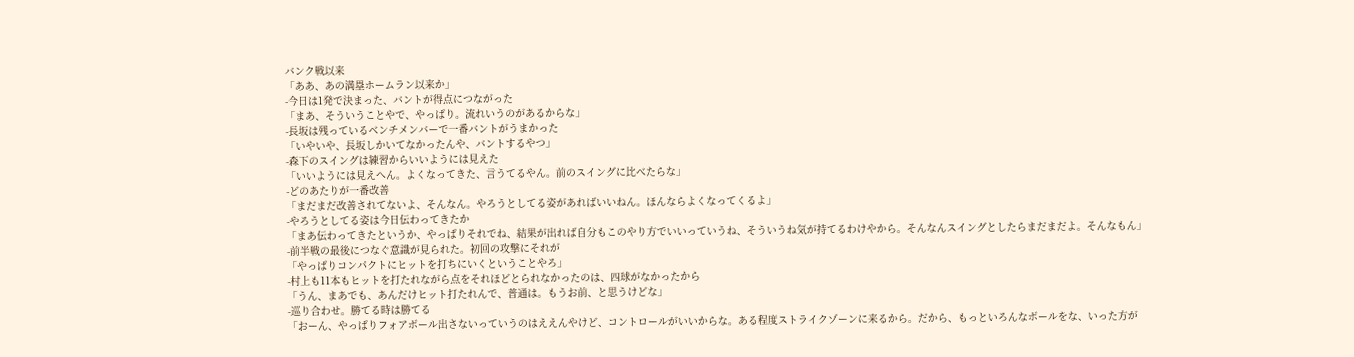バンク戦以来
「ああ、あの満塁ホームラン以来か」
-今日は1発で決まった、バントが得点につながった
「まあ、そういうことやで、やっぱり。流れいうのがあるからな」
-長坂は残っているベンチメンバーで一番バントがうまかった
「いやいや、長坂しかいてなかったんや、バントするやつ」
-森下のスイングは練習からいいようには見えた
「いいようには見えへん。よくなってきた、言うてるやん。前のスイングに比べたらな」
-どのあたりが一番改善
「まだまだ改善されてないよ、そんなん。やろうとしてる姿があればいいねん。ほんならよくなってくるよ」
-やろうとしてる姿は今日伝わってきたか
「まあ伝わってきたというか、やっぱりそれでね、結果が出れば自分もこのやり方でいいっていうね、そういうね気が持てるわけやから。そんなんスイングとしたらまだまだよ。そんなもん」
-前半戦の最後につなぐ意識が見られた。初回の攻撃にそれが
「やっぱりコンパクトにヒットを打ちにいくということやろ」
-村上も11本もヒットを打たれながら点をそれほどとられなかったのは、四球がなかったから
「うん、まあでも、あんだけヒット打たれんで、普通は。もうお前、と思うけどな」
-巡り合わせ。勝てる時は勝てる
「おーん、やっぱりフォアボール出さないっていうのはええんやけど、コントロールがいいからな。ある程度ストライクゾーンに来るから。だから、もっといろんなボールをな、いった方が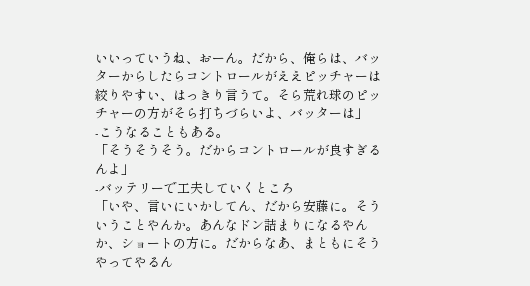いいっていうね、おーん。だから、俺らは、バッターからしたらコントロールがええピッチャーは絞りやすい、はっきり言うて。そら荒れ球のピッチャーの方がそら打ちづらいよ、バッターは」
-こうなることもある。
「そうそうそう。だからコントロールが良すぎるんよ」
-バッテリーで工夫していくところ
「いや、言いにいかしてん、だから安藤に。そういうことやんか。あんなドン詰まりになるやんか、ショートの方に。だからなあ、まともにそうやってやるん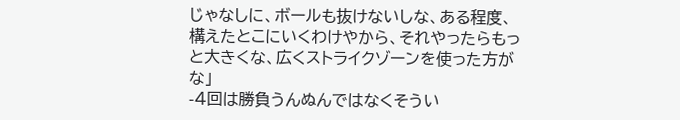じゃなしに、ボールも抜けないしな、ある程度、構えたとこにいくわけやから、それやったらもっと大きくな、広くストライクゾーンを使った方がな」
-4回は勝負うんぬんではなくそうい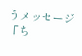うメッセージ
「ち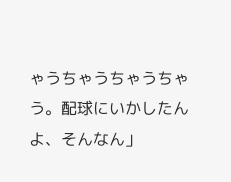ゃうちゃうちゃうちゃう。配球にいかしたんよ、そんなん」